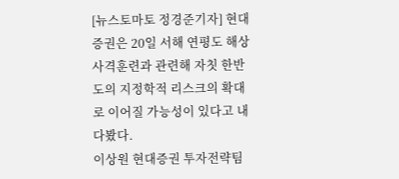[뉴스토마토 정경준기자] 현대증권은 20일 서해 연평도 해상사격훈련과 관련해 자칫 한반도의 지정학적 리스크의 확대로 이어질 가능성이 있다고 내다봤다.
이상원 현대증권 투자전략팀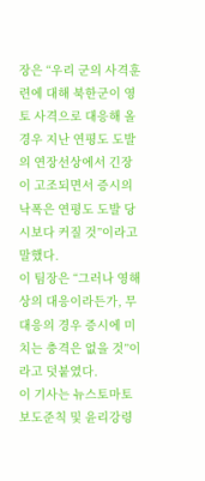장은 “우리 군의 사격훈련에 대해 북한군이 영토 사격으로 대응해 올 경우 지난 연평도 도발의 연장선상에서 긴장이 고조되면서 증시의 낙폭은 연평도 도발 당시보다 커질 것”이라고 말했다.
이 팀장은 “그러나 영해상의 대응이라든가, 무대응의 경우 증시에 미치는 충격은 없을 것”이라고 덧붙였다.
이 기사는 뉴스토마토 보도준칙 및 윤리강령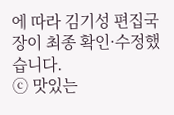에 따라 김기성 편집국장이 최종 확인·수정했습니다.
ⓒ 맛있는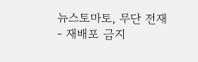뉴스토마토, 무단 전재 - 재배포 금지